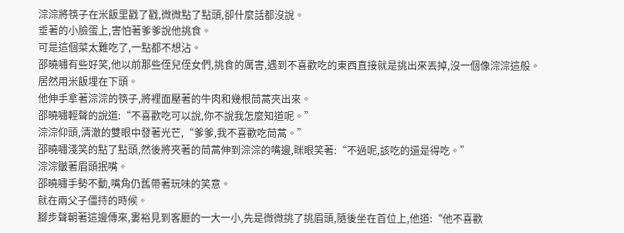淙淙將筷子在米飯里戳了戳,微微點了點頭,卻什麼話都沒說。
垂著的小臉蛋上,害怕著爹爹說他挑食。
可是這個菜太難吃了,一點都不想沾。
邵曉嘯有些好笑,他以前那些侄兒侄女們,挑食的厲害,遇到不喜歡吃的東西直接就是挑出來丟掉,沒一個像淙淙這般。
居然用米飯埋在下頭。
他伸手拿著淙淙的筷子,將裡面壓著的牛肉和幾根茼蒿夾出來。
邵曉嘯輕聲的說道:“不喜歡吃可以說,你不說我怎麼知道呢。”
淙淙仰頭,清澈的雙眼中發著光芒,“爹爹,我不喜歡吃茼蒿。”
邵曉嘯淺笑的點了點頭,然後將夾著的茼蒿伸到淙淙的嘴邊,眯眼笑著:“不過呢,該吃的還是得吃。”
淙淙皺著眉頭抿嘴。
邵曉嘯手勢不動,嘴角仍舊帶著玩味的笑意。
就在兩父子僵持的時候。
腳步聲朝著這邊傳來,婁裕見到客廳的一大一小,先是微微挑了挑眉頭,隨後坐在首位上,他道:“他不喜歡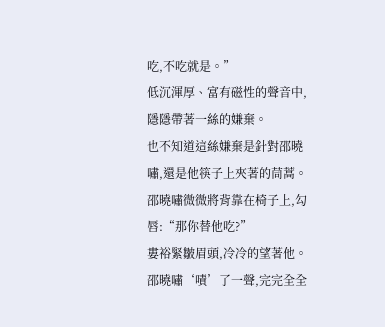吃,不吃就是。”
低沉渾厚、富有磁性的聲音中,隱隱帶著一絲的嫌棄。
也不知道這絲嫌棄是針對邵曉嘯,還是他筷子上夾著的茼蒿。
邵曉嘯微微將背靠在椅子上,勾唇:“那你替他吃?”
婁裕緊皺眉頭,冷冷的望著他。
邵曉嘯‘嘖’了一聲,完完全全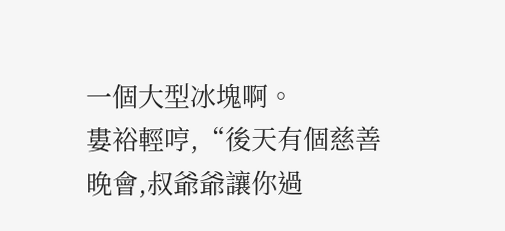一個大型冰塊啊。
婁裕輕哼,“後天有個慈善晚會,叔爺爺讓你過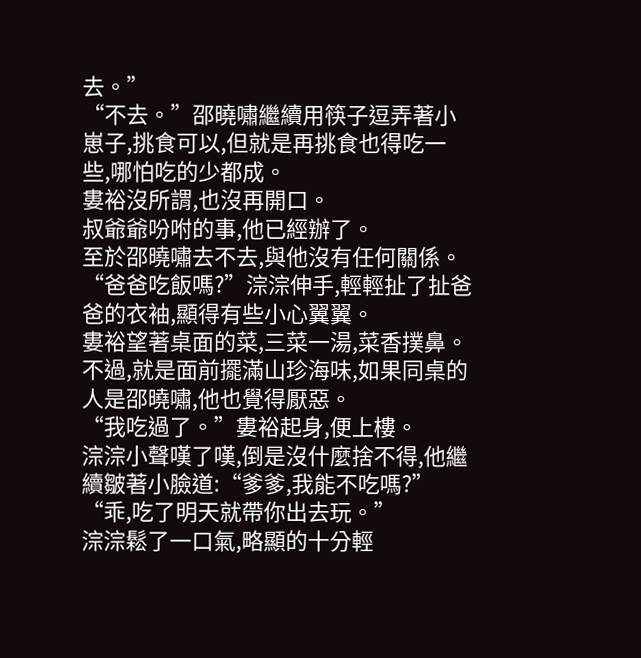去。”
“不去。”邵曉嘯繼續用筷子逗弄著小崽子,挑食可以,但就是再挑食也得吃一些,哪怕吃的少都成。
婁裕沒所謂,也沒再開口。
叔爺爺吩咐的事,他已經辦了。
至於邵曉嘯去不去,與他沒有任何關係。
“爸爸吃飯嗎?”淙淙伸手,輕輕扯了扯爸爸的衣袖,顯得有些小心翼翼。
婁裕望著桌面的菜,三菜一湯,菜香撲鼻。
不過,就是面前擺滿山珍海味,如果同桌的人是邵曉嘯,他也覺得厭惡。
“我吃過了。”婁裕起身,便上樓。
淙淙小聲嘆了嘆,倒是沒什麼捨不得,他繼續皺著小臉道:“爹爹,我能不吃嗎?”
“乖,吃了明天就帶你出去玩。”
淙淙鬆了一口氣,略顯的十分輕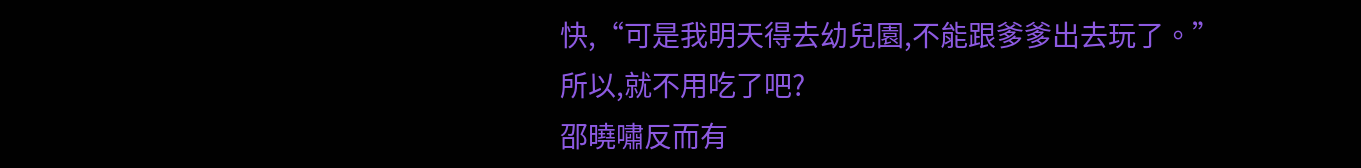快,“可是我明天得去幼兒園,不能跟爹爹出去玩了。”
所以,就不用吃了吧?
邵曉嘯反而有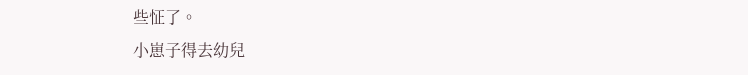些怔了。
小崽子得去幼兒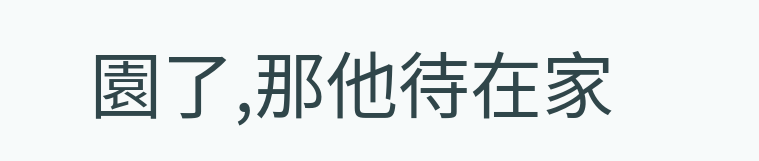園了,那他待在家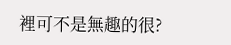裡可不是無趣的很?